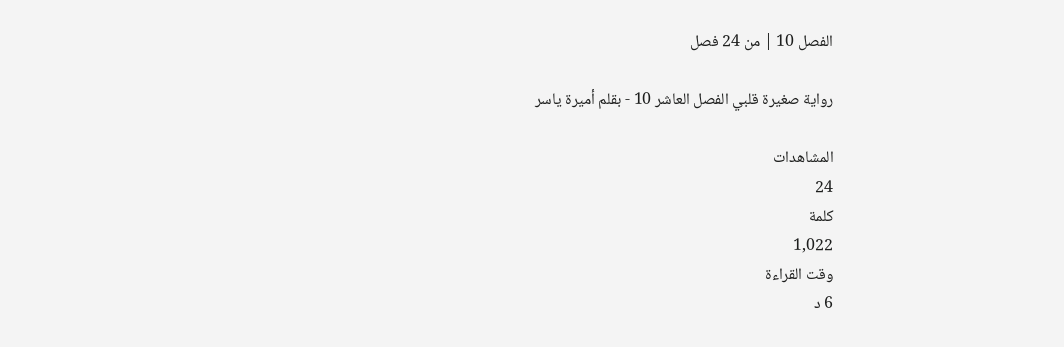الفصل 10 | من 24 فصل

رواية صغيرة قلبي الفصل العاشر 10 - بقلم أميرة ياسر

المشاهدات
24
كلمة
1,022
وقت القراءة
6 د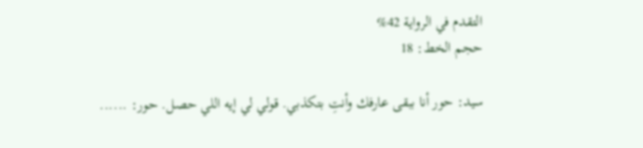التقدم في الرواية 42%
حجم الخط: 18

سيد: حور أنا ببقى عارفك وأنتِ بتكذبي. قولي لي إيه اللي حصل. حور: ......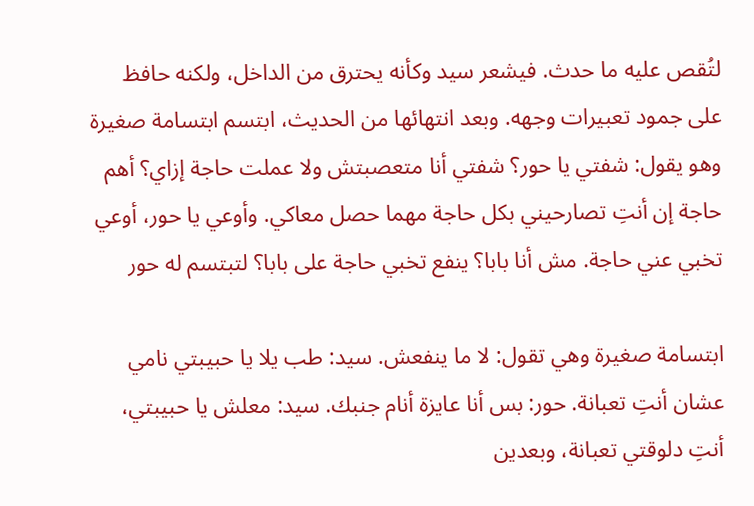لتُقص عليه ما حدث. فيشعر سيد وكأنه يحترق من الداخل، ولكنه حافظ على جمود تعبيرات وجهه. وبعد انتهائها من الحديث، ابتسم ابتسامة صغيرة وهو يقول: شفتي يا حور؟ شفتي أنا متعصبتش ولا عملت حاجة إزاي؟ أهم حاجة إن أنتِ تصارحيني بكل حاجة مهما حصل معاكي. وأوعي يا حور، أوعي تخبي عني حاجة. مش أنا بابا؟ ينفع تخبي حاجة على بابا؟ لتبتسم له حور

ابتسامة صغيرة وهي تقول: لا ما ينفعش. سيد: طب يلا يا حبيبتي نامي عشان أنتِ تعبانة. حور: بس أنا عايزة أنام جنبك. سيد: معلش يا حبيبتي، أنتِ دلوقتي تعبانة، وبعدين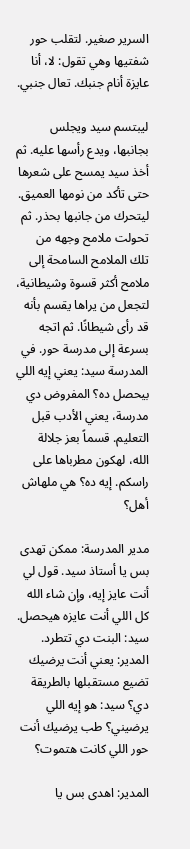السرير صغير. لتقلب حور شفتيها وهي تقول: لا، أنا عايزة أنام جنبك. تعال جنبي.

ليبتسم سيد ويجلس بجانبها، ويدع رأسها عليه. ثم أخذ سيد يمسح على شعرها حتى تأكد من نومها العميق. ليتحرك من جانبها بحذر. ثم تحولت ملامح وجهه من تلك الملامح السامحة إلى ملامح أكثر قسوة وشيطانية، لتجعل من يراها يقسم بأنه قد رأى شيطانًا. ثم اتجه بسرعة إلى مدرسة حور. في المدرسة سيد: يعني إيه اللي بيحصل ده؟ المفروض دي مدرسة، يعني الأدب قبل التعليم. قسماً بعز جلالة الله، لهكون مطرباها على راسكم. إيه ده؟ هي ملهاش أهل؟

مدير المدرسة: ممكن تهدى بس يا أستاذ سيد. قول لي أنت عايز إيه، وإن شاء الله كل اللي أنت عايزه هيحصل. سيد: البنت دي تتطرد. المدير: يعني أنت يرضيك تضيع مستقبلها بالطريقة دي؟ سيد: هو إيه اللي يرضيني؟ طب يرضيك أنت حور اللي كانت هتموت؟

المدير: اهدى بس يا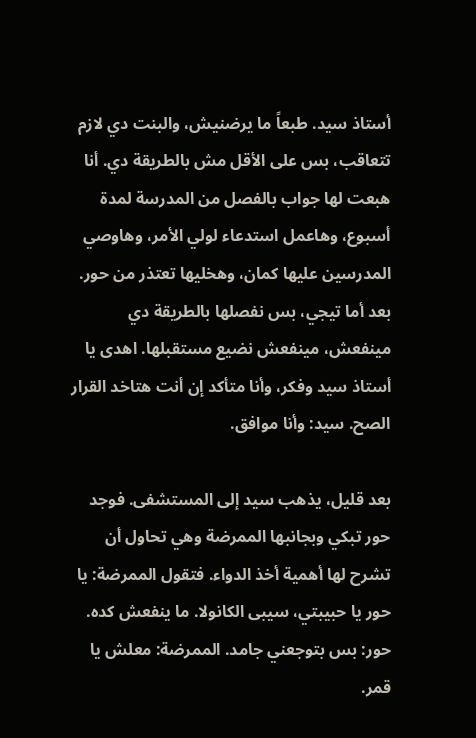أستاذ سيد. طبعاً ما يرضنيش، والبنت دي لازم تتعاقب، بس على الأقل مش بالطريقة دي. أنا هبعت لها جواب بالفصل من المدرسة لمدة أسبوع، وهاعمل استدعاء لولي الأمر، وهاوصي المدرسين عليها كمان، وهخليها تعتذر من حور. بعد أما تيجي، بس نفصلها بالطريقة دي مينفعش، مينفعش نضيع مستقبلها. اهدى يا أستاذ سيد وفكر، وأنا متأكد إن أنت هتاخد القرار الصح. سيد: وأنا موافق.

بعد قليل، يذهب سيد إلى المستشفى. فوجد حور تبكي وبجانبها الممرضة وهي تحاول أن تشرح لها أهمية أخذ الدواء. فتقول الممرضة: يا حور يا حبيبتي، سيبى الكانولا. ما ينفعش كده. حور: بس بتوجعني جامد. الممرضة: معلش يا قمر.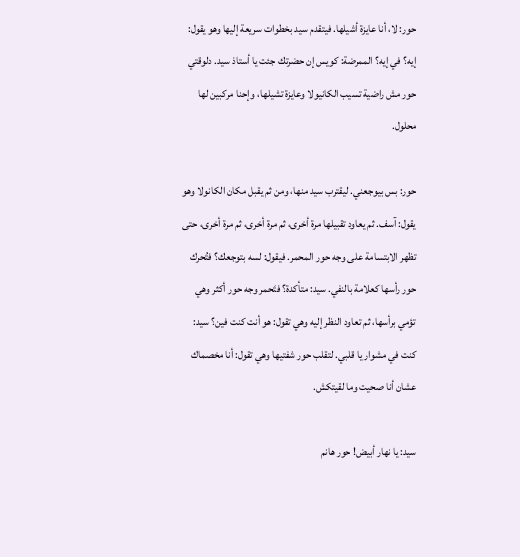حور: لا، أنا عايزة أشيلها. فيتقدم سيد بخطوات سريعة إليها وهو يقول: إيه؟ في إيه؟ الممرضة: كويس إن حضرتك جئت يا أستاذ سيد. دلوقتي حور مش راضية تسيب الكانيولا وعايزة تشيلها، وإحنا مركبين لها محلول.

حور: بس بيوجعني. ليقترب سيد منها، ومن ثم يقبل مكان الكانولا وهو يقول: آسف. ثم يعاود تقبيلها مرة أخرى، ثم مرة أخرى، ثم مرة أخرى، حتى تظهر الابتسامة على وجه حور المحمر. فيقول: لسه بتوجعك؟ فتُحرك حور رأسها كعلامة بالنفي. سيد: متأكدة؟ فتَحمر وجه حور أكثر وهي تؤمي برأسها، ثم تعاود النظر إليه وهي تقول: هو أنت كنت فين؟ سيد: كنت في مشوار يا قلبي. لتقلب حور شفتيها وهي تقول: أنا مخصماك عشان أنا صحيت وما لقيتكش.

سيد: يا نهار أبيض! حور هانم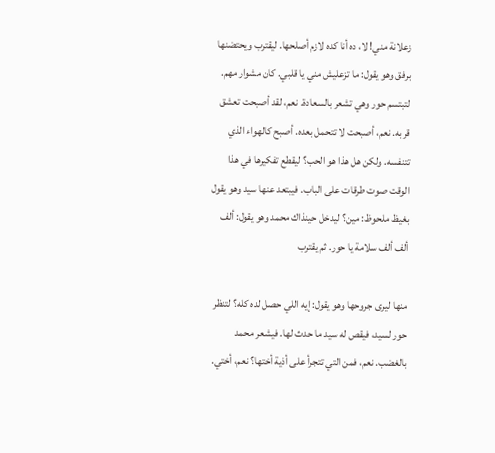زعلانة مني! لا، ده أنا كده لازم أصلحها. ليقترب ويحتضنها برفق وهو يقول: ما تزعليش مني يا قلبي. كان مشوار مهم. لتبتسم حور وهي تشعر بالسعادة. نعم، لقد أصبحت تعشق قربه. نعم، أصبحت لا تتحمل بعده. أصبح كالهواء الذي تتنفسه. ولكن هل هذا هو الحب؟ ليقطع تفكيرها في هذا الوقت صوت طرقات على الباب. فيبتعد عنها سيد وهو يقول بغيظ ملحوظ: مين؟ ليدخل حينذاك محمد وهو يقول: ألف ألف ألف سلامة يا حور. ثم يقترب

منها ليرى جروحها وهو يقول: إيه اللي حصل لده كله؟ لتنظر حور لسيد، فيقص له سيد ما حدث لها. فيشعر محمد بالغضب. نعم، فمن التي تتجرأ على أذية أختها؟ نعم، أختي.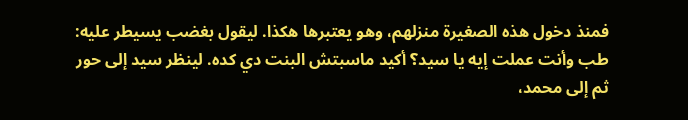فمنذ دخول هذه الصغيرة منزلهم، وهو يعتبرها هكذا. ليقول بغضب يسيطر عليه: طب وأنت عملت إيه يا سيد؟ أكيد ماسبتش البنت دي كده. لينظر سيد إلى حور ثم إلى محمد،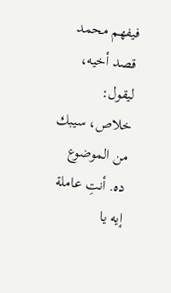فيفهم محمد قصد أخيه، ليقول: خلاص، سيبك من الموضوع ده. أنتِ عاملة إيه يا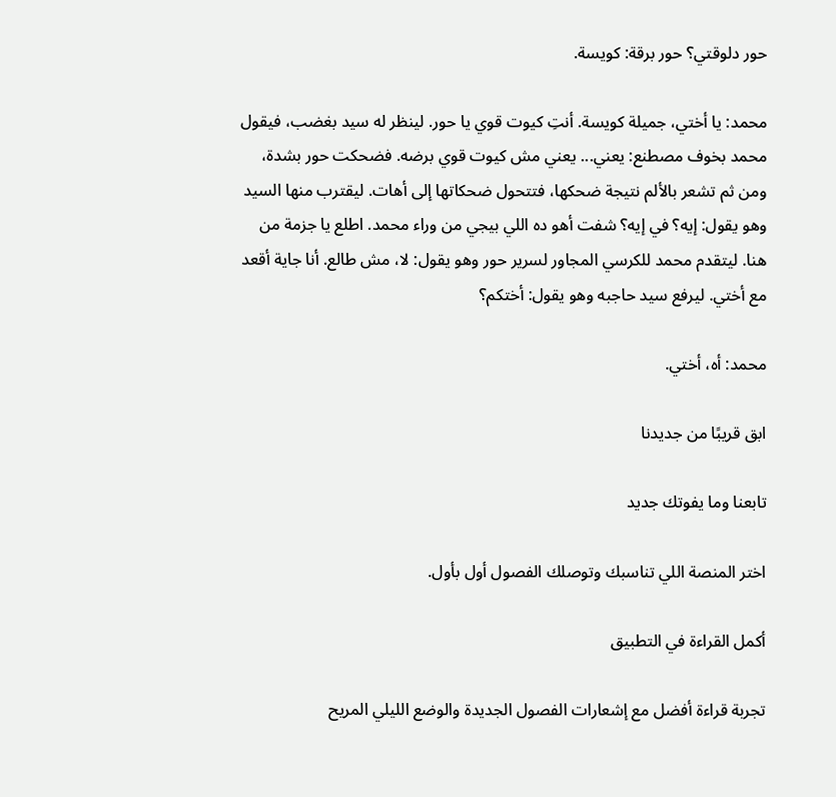حور دلوقتي؟ حور برقة: كويسة.

محمد: يا أختي، جميلة كويسة. أنتِ كيوت قوي يا حور. لينظر له سيد بغضب، فيقول محمد بخوف مصطنع: يعني... يعني مش كيوت قوي برضه. فضحكت حور بشدة، ومن ثم تشعر بالألم نتيجة ضحكها، فتتحول ضحكاتها إلى أهات. ليقترب منها السيد وهو يقول: إيه؟ في إيه؟ شفت أهو ده اللي بيجي من وراء محمد. اطلع يا جزمة من هنا. ليتقدم محمد للكرسي المجاور لسرير حور وهو يقول: لا، مش طالع. أنا جاية أقعد مع أختي. ليرفع سيد حاجبه وهو يقول: أختكم؟

محمد: أه، أختي.

ابق قريبًا من جديدنا

تابعنا وما يفوتك جديد

اختر المنصة اللي تناسبك وتوصلك الفصول أول بأول.

أكمل القراءة في التطبيق

تجربة قراءة أفضل مع إشعارات الفصول الجديدة والوضع الليلي المريح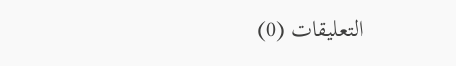التعليقات (0)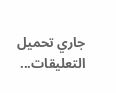جاري تحميل التعليقات...